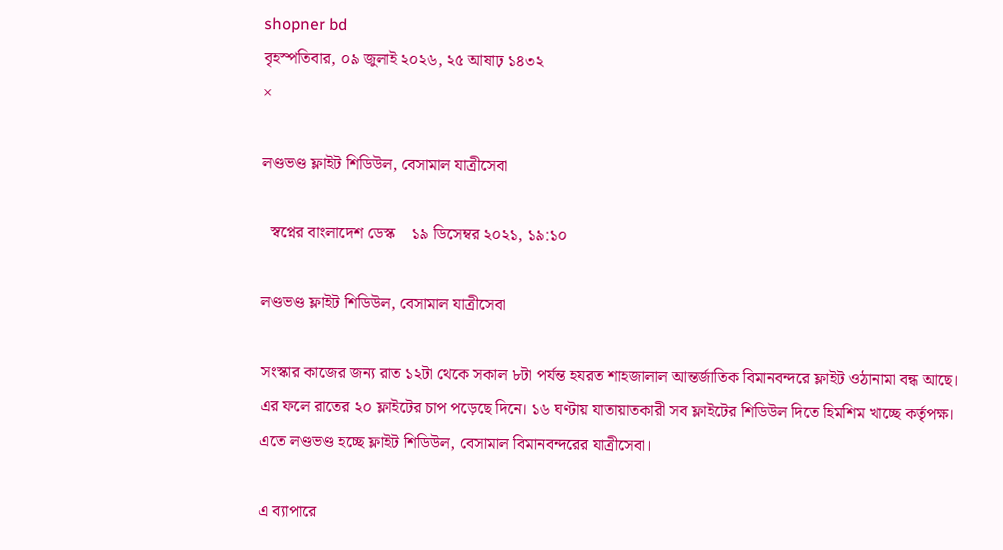shopner bd
বৃহস্পতিবার, ০৯ জুলাই ২০২৬, ২৫ আষাঢ় ১৪৩২
×

লণ্ডভণ্ড ফ্লাইট শিডিউল, বেসামাল যাত্রীসেবা

  স্বপ্নের বাংলাদেশ ডেস্ক    ১৯ ডিসেম্বর ২০২১, ১৯:১০

লণ্ডভণ্ড ফ্লাইট শিডিউল, বেসামাল যাত্রীসেবা

সংস্কার কাজের জন্য রাত ১২টা থেকে সকাল ৮টা পর্যন্ত হযরত শাহজালাল আন্তর্জাতিক বিমানবন্দরে ফ্লাইট ওঠানামা বন্ধ আছে। এর ফলে রাতের ২০ ফ্লাইটের চাপ পড়েছে দিনে। ১৬ ঘণ্টায় যাতায়াতকারী সব ফ্লাইটের শিডিউল দিতে হিমশিম খাচ্ছে কর্তৃপক্ষ। এতে লণ্ডভণ্ড হচ্ছে ফ্লাইট শিডিউল, বেসামাল বিমানবন্দরের যাত্রীসেবা।

এ ব্যাপারে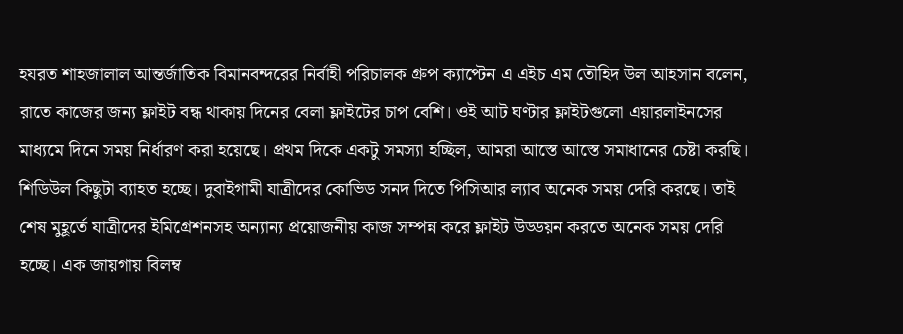হযরত শাহজালাল আন্তর্জাতিক বিমানবন্দরের নির্বাহী পরিচালক গ্রুপ ক্যাপ্টেন এ এইচ এম তৌহিদ উল আহসান বলেন, রাতে কাজের জন্য ফ্লাইট বন্ধ থাকায় দিনের বেলা ফ্লাইটের চাপ বেশি। ওই আট ঘণ্টার ফ্লাইটগুলো এয়ারলাইনসের মাধ্যমে দিনে সময় নির্ধারণ করা হয়েছে। প্রথম দিকে একটু সমস্যা হচ্ছিল, আমরা আস্তে আস্তে সমাধানের চেষ্টা করছি। শিডিউল কিছুটা ব্যাহত হচ্ছে। দুবাইগামী যাত্রীদের কোভিড সনদ দিতে পিসিআর ল্যাব অনেক সময় দেরি করছে। তাই শেষ মুহূর্তে যাত্রীদের ইমিগ্রেশনসহ অন্যান্য প্রয়োজনীয় কাজ সম্পন্ন করে ফ্লাইট উড্ডয়ন করতে অনেক সময় দেরি হচ্ছে। এক জায়গায় বিলম্ব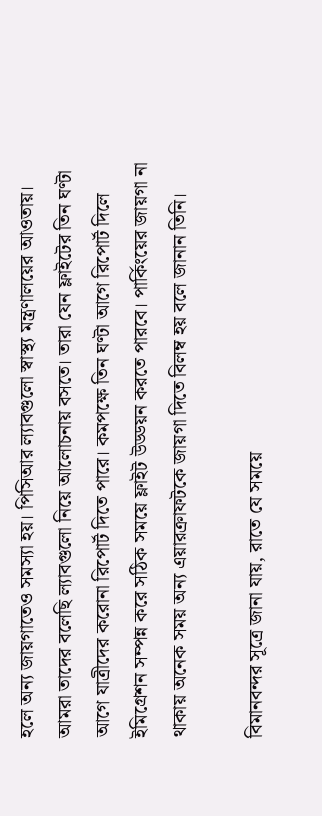হলে অন্য জায়গাতেও সমস্যা হয়। পিসিআর ল্যাবগুলো স্বাস্থ্য মন্ত্রণালয়ের আওতায়। আমরা তাদের বলেছি ল্যাবগুলো নিয়ে আলোচনায় বসতে। তারা যেন ফ্লাইটের তিন ঘণ্টা আগে যাত্রীদের করোনা রিপোর্ট দিতে পারে। কমপক্ষে তিন ঘণ্টা আগে রিপোর্ট দিলে ইমিগ্রেশন সম্পন্ন করে সঠিক সময়ে ফ্লাইট উড্ডয়ন করতে পারবে। পার্কিংয়ের জায়গা না থাকায় অনেক সময় অন্য এয়ারক্রাফটকে জায়গা দিতে বিলম্ব হয় বলে জানান তিনি।

বিমানবন্দর সূত্রে জানা যায়, রাতে যে সময়ে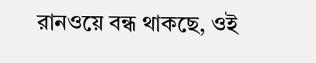রানওয়ে বন্ধ থাকছে, ওই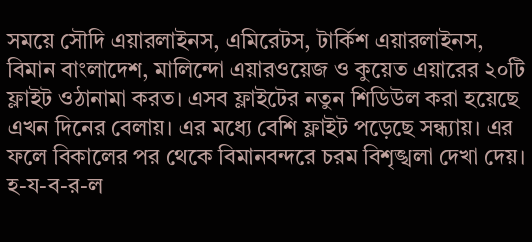সময়ে সৌদি এয়ারলাইনস, এমিরেটস, টার্কিশ এয়ারলাইনস, বিমান বাংলাদেশ, মালিন্দো এয়ারওয়েজ ও কুয়েত এয়ারের ২০টি ফ্লাইট ওঠানামা করত। এসব ফ্লাইটের নতুন শিডিউল করা হয়েছে এখন দিনের বেলায়। এর মধ্যে বেশি ফ্লাইট পড়েছে সন্ধ্যায়। এর ফলে বিকালের পর থেকে বিমানবন্দরে চরম বিশৃঙ্খলা দেখা দেয়। হ-য-ব-র-ল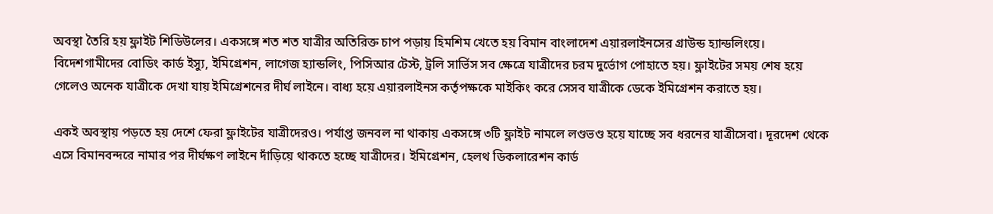অবস্থা তৈরি হয় ফ্লাইট শিডিউলের। একসঙ্গে শত শত যাত্রীর অতিরিক্ত চাপ পড়ায় হিমশিম খেতে হয় বিমান বাংলাদেশ এয়ারলাইনসের গ্রাউন্ড হ্যান্ডলিংয়ে। বিদেশগামীদের বোডিং কার্ড ইস্যু, ইমিগ্রেশন, লাগেজ হ্যান্ডলিং, পিসিআর টেস্ট, ট্রলি সার্ভিস সব ক্ষেত্রে যাত্রীদের চরম দুর্ভোগ পোহাতে হয়। ফ্লাইটের সময় শেষ হয়ে গেলেও অনেক যাত্রীকে দেখা যায় ইমিগ্রেশনের দীর্ঘ লাইনে। বাধ্য হয়ে এয়ারলাইনস কর্তৃপক্ষকে মাইকিং করে সেসব যাত্রীকে ডেকে ইমিগ্রেশন করাতে হয়।

একই অবস্থায় পড়তে হয় দেশে ফেরা ফ্লাইটের যাত্রীদেরও। পর্যাপ্ত জনবল না থাকায় একসঙ্গে ৩টি ফ্লাইট নামলে লণ্ডভণ্ড হয়ে যাচ্ছে সব ধরনের যাত্রীসেবা। দূরদেশ থেকে এসে বিমানবন্দরে নামার পর দীর্ঘক্ষণ লাইনে দাঁড়িয়ে থাকতে হচ্ছে যাত্রীদের। ইমিগ্রেশন, হেলথ ডিকলারেশন কার্ড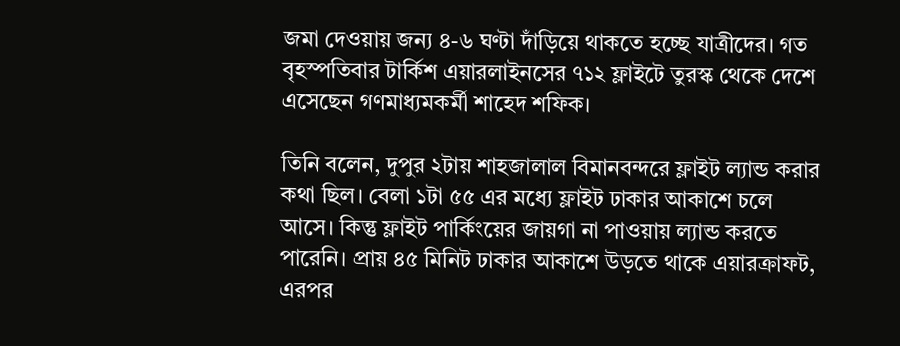জমা দেওয়ায় জন্য ৪-৬ ঘণ্টা দাঁড়িয়ে থাকতে হচ্ছে যাত্রীদের। গত বৃহস্পতিবার টার্কিশ এয়ারলাইনসের ৭১২ ফ্লাইটে তুরস্ক থেকে দেশে এসেছেন গণমাধ্যমকর্মী শাহেদ শফিক।

তিনি বলেন, দুপুর ২টায় শাহজালাল বিমানবন্দরে ফ্লাইট ল্যান্ড করার কথা ছিল। বেলা ১টা ৫৫ এর মধ্যে ফ্লাইট ঢাকার আকাশে চলে আসে। কিন্তু ফ্লাইট পার্কিংয়ের জায়গা না পাওয়ায় ল্যান্ড করতে পারেনি। প্রায় ৪৫ মিনিট ঢাকার আকাশে উড়তে থাকে এয়ারক্রাফট, এরপর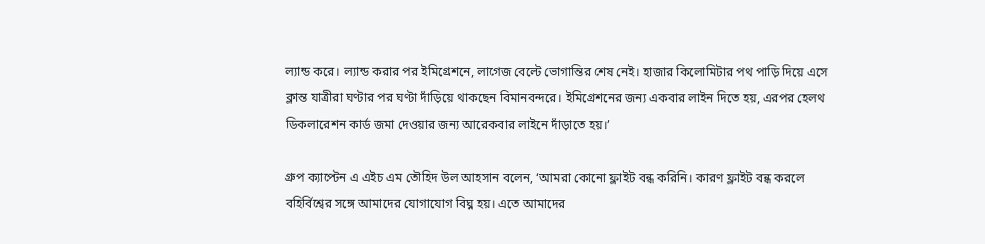ল্যান্ড করে। ল্যান্ড করার পর ইমিগ্রেশনে, লাগেজ বেল্টে ভোগান্তির শেষ নেই। হাজার কিলোমিটার পথ পাড়ি দিয়ে এসে ক্লান্ত যাত্রীরা ঘণ্টার পর ঘণ্টা দাঁড়িয়ে থাকছেন বিমানবন্দরে। ইমিগ্রেশনের জন্য একবার লাইন দিতে হয়, এরপর হেলথ ডিকলারেশন কার্ড জমা দেওয়ার জন্য আরেকবার লাইনে দাঁড়াতে হয়।’

গ্রুপ ক্যাপ্টেন এ এইচ এম তৌহিদ উল আহসান বলেন, ‘আমরা কোনো ফ্লাইট বন্ধ করিনি। কারণ ফ্লাইট বন্ধ করলে বহির্বিশ্বের সঙ্গে আমাদের যোগাযোগ বিঘ্ন হয়। এতে আমাদের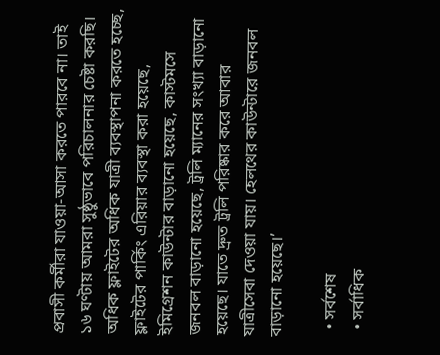প্রবাসী কর্মীরা যাওয়া-আসা করতে পারবে না। তাই ১৬ ঘণ্টায় আমরা সুষ্ঠুভাবে পরিচালনার চেষ্টা করছি। অধিক ফ্লাইটের অধিক যাত্রী ব্যবস্থাপনা করতে হচ্ছে, ফ্লাইটের পার্কিং এরিয়ার ব্যবস্থা করা হয়েছে, ইমিগ্রেশন কাউন্টার বাড়ানো হয়েছে, কাস্টমসে জনবল বাড়ানো হয়েছে, ট্রলি ম্যানের সংখ্যা বাড়ানো হয়েছে। যাতে দ্রুত ট্রলি পরিষ্কার করে আবার যাত্রীসেবা দেওয়া যায়। হেলথের কাউন্টারে জনবল বাড়ানো হয়েছে।’

  • সর্বশেষ
  • সর্বাধিক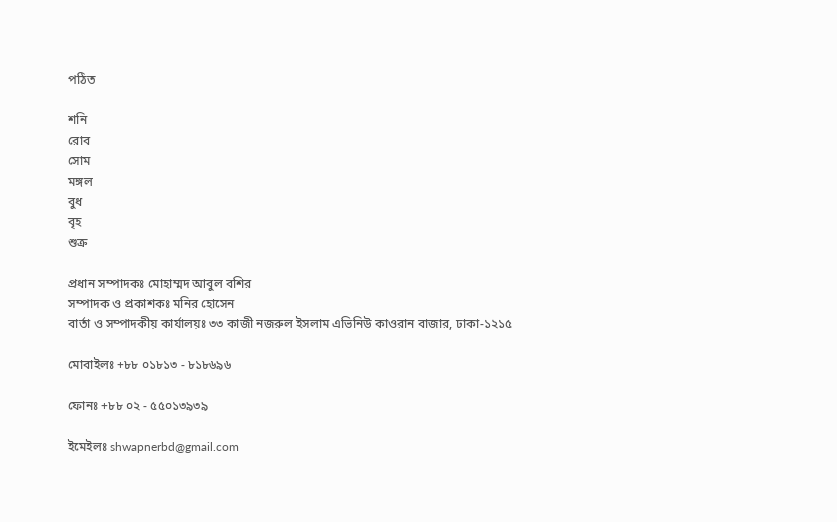পঠিত

শনি
রোব
সোম
মঙ্গল
বুধ
বৃহ
শুক্র

প্রধান সম্পাদকঃ মোহাম্মদ আবুল বশির
সম্পাদক ও প্রকাশকঃ মনির হোসেন
বার্তা ও সম্পাদকীয় কার্যালয়ঃ ৩৩ কাজী নজরুল ইসলাম এভিনিউ কাওরান বাজার, ঢাকা-১২১৫

মোবাইলঃ +৮৮ ০১৮১৩ - ৮১৮৬৯৬

ফোনঃ +৮৮ ০২ - ৫৫০১৩৯৩৯

ইমেইলঃ shwapnerbd@gmail.com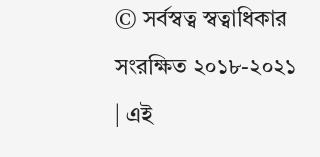© সর্বস্বত্ব স্বত্বাধিকার সংরক্ষিত ২০১৮-২০২১ | এই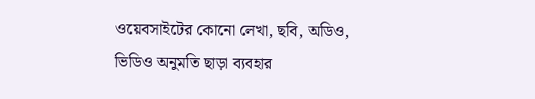ওয়েবসাইটের কোনো লেখা, ছবি, অডিও, ভিডিও অনুমতি ছাড়া ব্যবহার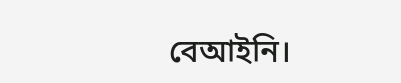বেআইনি।